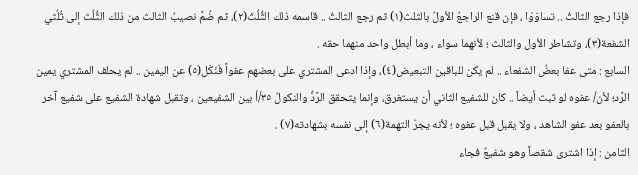فإذا رجع الثالثُ .. تساوَوْا ، فإن قنع الراجعُ الأولُ بالثلث(١) ثم رجع الثالثُ .. قاسمه ذلك الثُّلُثَ(٢)، ثم ضُمَّ نصيبُ الثالث من ذلك الثُّلُث إلى ثُلُثي الشفعة(٣)، وتشاطر الأول والثالث ؛ لأنهما سواء ، وما أبطل واحد منهما حقه .
السابع : متى عفا بعضُ الشفعاء .. لم يكن للباقين التبعيض(٤)، وإذا ادعى المشتري على بعضهم عفواً فَنَكَل(٥) عن اليمين .. لم يحلف المشتري يمين الرَّد؛ لأن/ عفوه لو ثبت أيضاً .. كان للشفيع الثاني أن يستغرق، وإنما يتحقق الرَّدُّ والنكولُ ٣٥/أ بين الشفيعين ، وتقبل شهادة الشفيع على شفيع آخر بالعفو بعد عفو الشاهد ، ولا يقبل قبل عفوه ؛ لأنه يجرّ التهمة(٦) إلى نفسه بشهادته(٧) .
الثامن : إذا اشترى شقصاً وهو شفيعٌ فجاء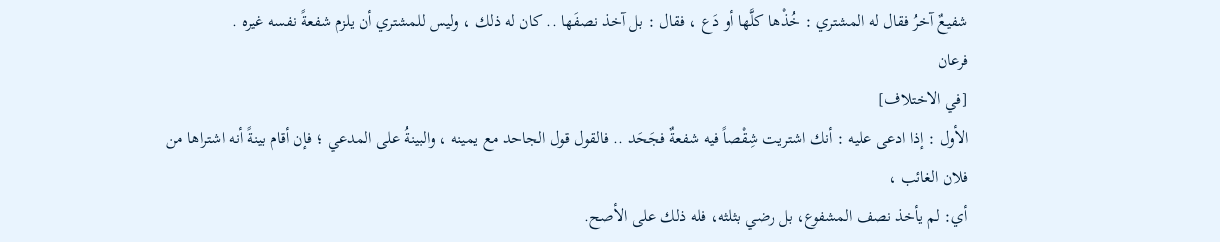شفيعٌ آخرُ فقال له المشتري : خُذْها كلَّها أو دَع ، فقال : بل آخذ نصفَها .. كان له ذلك ، وليس للمشتري أن يلزم شفعةً نفسه غيره .
فرعان
[في الاختلاف]
الأول : إذا ادعى عليه : أنك اشتريت شِقْصاً فيه شفعةٌ فجَحَد .. فالقول قول الجاحد مع يمينه ، والبينةُ على المدعي ؛ فإن أقام بينةً أنه اشتراها من فلان الغائب ،
أي: لم يأخذ نصف المشفوع، بل رضي بثلثه، فله ذلك على الأصح.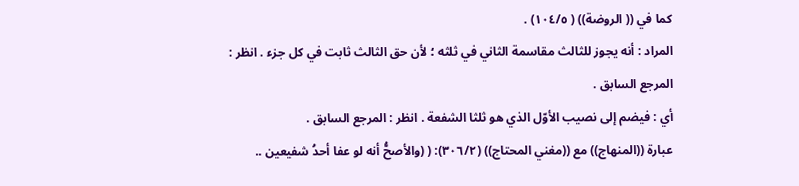كما في (( الروضة)) ( ١٠٤/٥) .
المراد : أنه يجوز للثالث مقاسمة الثاني في ثلثه ؛ لأن حق الثالث ثابت في كل جزء . انظر : المرجع السابق .
أي : فيضم إلى نصيب الأوّل الذي هو ثلثا الشفعة . انظر : المرجع السابق .
عبارة ((المنهاج)) مع ((مغني المحتاج)) (٣٠٦/٢): ( (والأصحُّ أنه لو عفا أحدُ شفيعين ..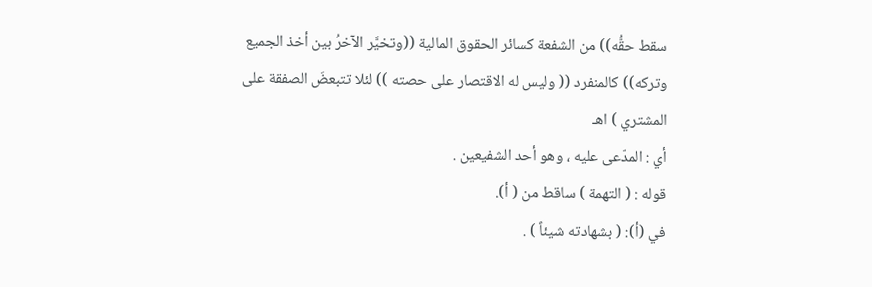سقط حقُّه)) من الشفعة كسائر الحقوق المالية ((وتخيَّر الآخرُ بين أخذ الجميع وتركه)) كالمنفرد (( وليس له الاقتصار على حصته )) لئلا تتبعضَ الصفقة على المشتري ) اهـ
أي : المدّعى عليه ، وهو أحد الشفيعين .
قوله : ( التهمة ) ساقط من ( أ).
في (أ): ( بشهادته شيئاً ) .